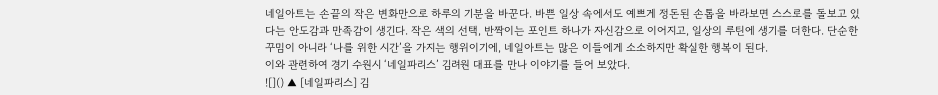네일아트는 손끝의 작은 변화만으로 하루의 기분을 바꾼다. 바쁜 일상 속에서도 예쁘게 정돈된 손톱을 바라보면 스스로를 돌보고 있다는 안도감과 만족감이 생긴다. 작은 색의 선택, 반짝이는 포인트 하나가 자신감으로 이어지고, 일상의 루틴에 생기를 더한다. 단순한 꾸밈이 아니라 ‘나를 위한 시간’을 가지는 행위이기에, 네일아트는 많은 이들에게 소소하지만 확실한 행복이 된다.
이와 관련하여 경기 수원시 ‘네일파리스’ 김려원 대표를 만나 이야기를 들어 보았다.
![]() ▲ [네일파리스] 김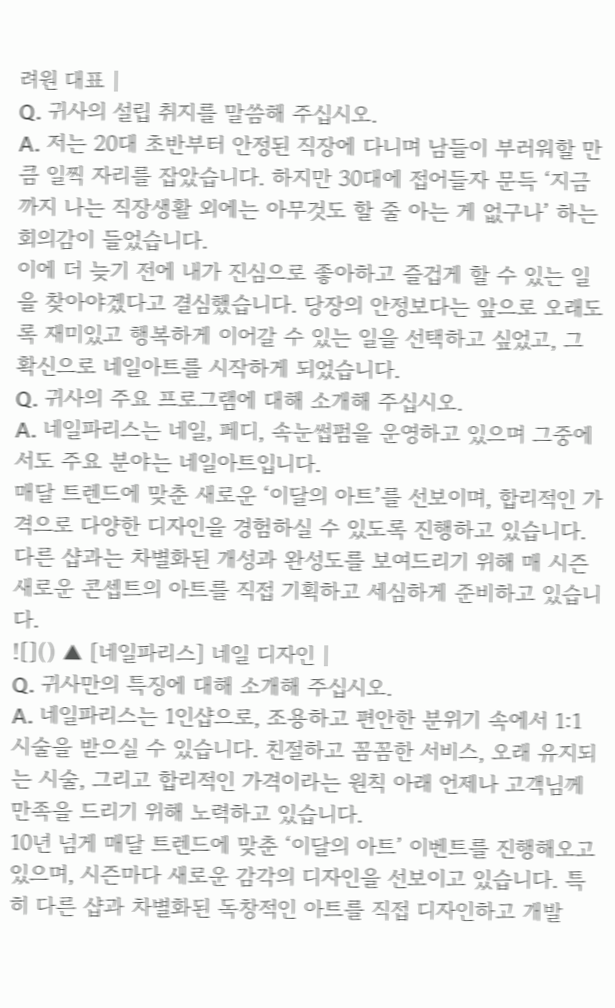려원 대표 |
Q. 귀사의 설립 취지를 말씀해 주십시오.
A. 저는 20대 초반부터 안정된 직장에 다니며 남들이 부러워할 만큼 일찍 자리를 잡았습니다. 하지만 30대에 접어들자 문득 ‘지금까지 나는 직장생활 외에는 아무것도 할 줄 아는 게 없구나’ 하는 회의감이 들었습니다.
이에 더 늦기 전에 내가 진심으로 좋아하고 즐겁게 할 수 있는 일을 찾아야겠다고 결심했습니다. 당장의 안정보다는 앞으로 오래도록 재미있고 행복하게 이어갈 수 있는 일을 선택하고 싶었고, 그 확신으로 네일아트를 시작하게 되었습니다.
Q. 귀사의 주요 프로그램에 대해 소개해 주십시오.
A. 네일파리스는 네일, 페디, 속눈썹펌을 운영하고 있으며 그중에서도 주요 분야는 네일아트입니다.
매달 트렌드에 맞춘 새로운 ‘이달의 아트’를 선보이며, 합리적인 가격으로 다양한 디자인을 경험하실 수 있도록 진행하고 있습니다. 다른 샵과는 차별화된 개성과 완성도를 보여드리기 위해 매 시즌 새로운 콘셉트의 아트를 직접 기획하고 세심하게 준비하고 있습니다.
![]() ▲ [네일파리스] 네일 디자인 |
Q. 귀사만의 특징에 대해 소개해 주십시오.
A. 네일파리스는 1인샵으로, 조용하고 편안한 분위기 속에서 1:1 시술을 받으실 수 있습니다. 친절하고 꼼꼼한 서비스, 오래 유지되는 시술, 그리고 합리적인 가격이라는 원칙 아래 언제나 고객님께 만족을 드리기 위해 노력하고 있습니다.
10년 넘게 매달 트렌드에 맞춘 ‘이달의 아트’ 이벤트를 진행해오고 있으며, 시즌마다 새로운 감각의 디자인을 선보이고 있습니다. 특히 다른 샵과 차별화된 독창적인 아트를 직접 디자인하고 개발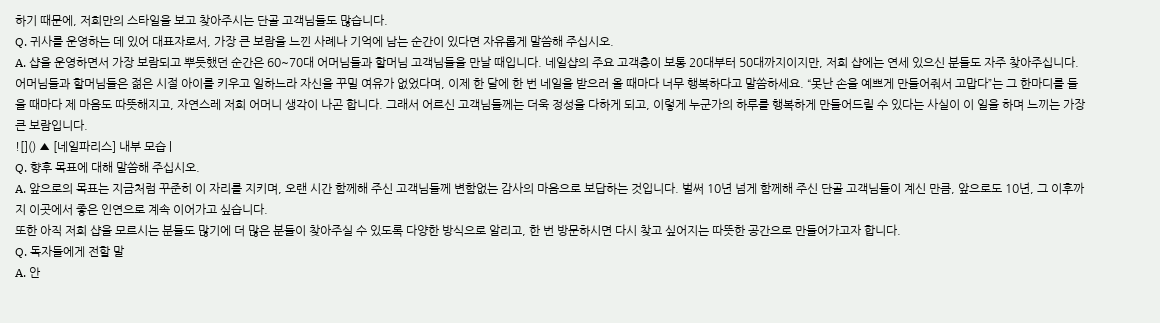하기 때문에, 저희만의 스타일을 보고 찾아주시는 단골 고객님들도 많습니다.
Q. 귀사를 운영하는 데 있어 대표자로서, 가장 큰 보람을 느낀 사례나 기억에 남는 순간이 있다면 자유롭게 말씀해 주십시오.
A. 샵을 운영하면서 가장 보람되고 뿌듯했던 순간은 60~70대 어머님들과 할머님 고객님들을 만날 때입니다. 네일샵의 주요 고객층이 보통 20대부터 50대까지이지만, 저희 샵에는 연세 있으신 분들도 자주 찾아주십니다.
어머님들과 할머님들은 젊은 시절 아이를 키우고 일하느라 자신을 꾸밀 여유가 없었다며, 이제 한 달에 한 번 네일을 받으러 올 때마다 너무 행복하다고 말씀하세요. “못난 손을 예쁘게 만들어줘서 고맙다”는 그 한마디를 들을 때마다 제 마음도 따뜻해지고, 자연스레 저희 어머니 생각이 나곤 합니다. 그래서 어르신 고객님들께는 더욱 정성을 다하게 되고, 이렇게 누군가의 하루를 행복하게 만들어드릴 수 있다는 사실이 이 일을 하며 느끼는 가장 큰 보람입니다.
![]() ▲ [네일파리스] 내부 모습 |
Q. 향후 목표에 대해 말씀해 주십시오.
A. 앞으로의 목표는 지금처럼 꾸준히 이 자리를 지키며, 오랜 시간 함께해 주신 고객님들께 변함없는 감사의 마음으로 보답하는 것입니다. 벌써 10년 넘게 함께해 주신 단골 고객님들이 계신 만큼, 앞으로도 10년, 그 이후까지 이곳에서 좋은 인연으로 계속 이어가고 싶습니다.
또한 아직 저희 샵을 모르시는 분들도 많기에 더 많은 분들이 찾아주실 수 있도록 다양한 방식으로 알리고, 한 번 방문하시면 다시 찾고 싶어지는 따뜻한 공간으로 만들어가고자 합니다.
Q. 독자들에게 전할 말
A. 안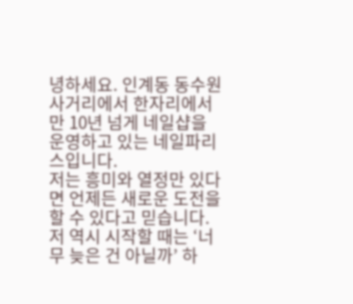녕하세요. 인계동 동수원사거리에서 한자리에서만 10년 넘게 네일샵을 운영하고 있는 네일파리스입니다.
저는 흥미와 열정만 있다면 언제든 새로운 도전을 할 수 있다고 믿습니다. 저 역시 시작할 때는 ‘너무 늦은 건 아닐까’ 하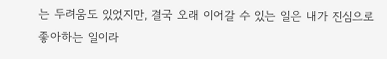는 두려움도 있었지만, 결국 오래 이어갈 수 있는 일은 내가 진심으로 좋아하는 일이라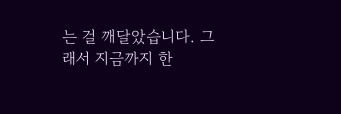는 걸 깨달았습니다. 그래서 지금까지 한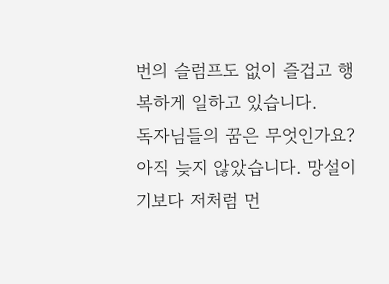번의 슬럼프도 없이 즐겁고 행복하게 일하고 있습니다.
독자님들의 꿈은 무엇인가요? 아직 늦지 않았습니다. 망설이기보다 저처럼 먼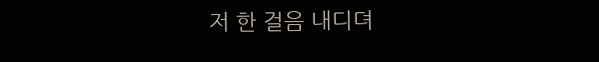저 한 걸음 내디뎌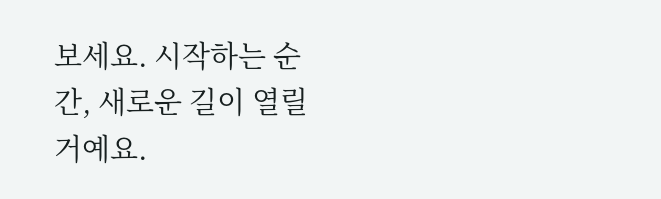보세요. 시작하는 순간, 새로운 길이 열릴 거예요.